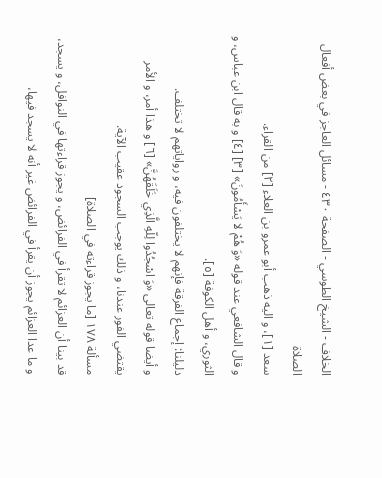الخلاف - الشيخ الطوسي - الصفحة ٤٣٠ - مسائل العاجز في بعض أفعال الصلاة
سعد [١]، و اليه ذهب أبو عمرو بن العلاء [٢] من القراء.
و قال الشافعي عند قوله «وَ هُمْ لا يَسْأَمُونَ» [٣] [٤] و به قال ابن عباس، و الثوري، و أهل الكوفة [٥].
دليلنا: إجماع الفرقة فإنهم لا يختلفون فيه، و رواياتهم لا تختلف.
و أيضا قوله تعالى «وَ اسْجُدُوا لِلّهِ الَّذِي خَلَقَهُنَّ» [٦] و هذا أمر، و الأمر يقتضي الفور عندنا، و ذلك يوجب السجود عقيب الآية.
مسألة ١٧٨ [ما يجوز قراءته في الصلاة]
قد بينا أن العزائم لا تقرأ في الفرائض، و يجوز قراءتها في النوافل، و يسجد، و ما عدا العزائم يجوز أن يقرأ في الفرائض غير أنه لا يسجد فيها،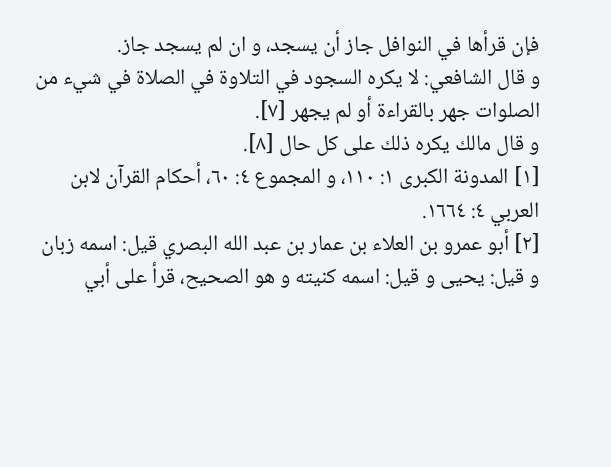فإن قرأها في النوافل جاز أن يسجد، و ان لم يسجد جاز.
و قال الشافعي: لا يكره السجود في التلاوة في الصلاة في شيء من الصلوات جهر بالقراءة أو لم يجهر [٧].
و قال مالك يكره ذلك على كل حال [٨].
[١] المدونة الكبرى ١: ١١٠، و المجموع ٤: ٦٠، أحكام القرآن لابن العربي ٤: ١٦٦٤.
[٢] أبو عمرو بن العلاء بن عمار بن عبد الله البصري قيل: اسمه زبان و قيل: يحيى و قيل: اسمه كنيته و هو الصحيح، قرأ على أبي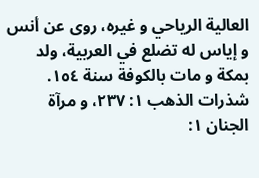العالية الرياحي و غيره، روى عن أنس و إياس له تضلع في العربية، ولد بمكة و مات بالكوفة سنة ١٥٤. شذرات الذهب ١: ٢٣٧، و مرآة الجنان ١: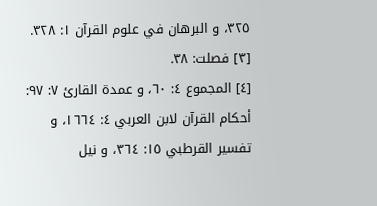٣٢٥، و البرهان في علوم القرآن ١: ٣٢٨.
[٣] فصلت: ٣٨.
[٤] المجموع ٤: ٦٠، و عمدة القارئ ٧: ٩٧: أحكام القرآن لابن العربي ٤: ١٦٦٤، و تفسير القرطبي ١٥: ٣٦٤، و نيل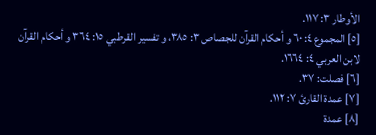الأوطار ٣: ١١٧.
[٥] المجموع ٤: ٦٠ و أحكام القرآن للجصاص ٣: ٣٨٥، و تفسير القرطبي ١٥: ٣٦٤ و أحكام القرآن لابن العربي ٤: ١٦٦٤.
[٦] فصلت: ٣٧.
[٧] عمدة القارئ ٧: ١١٢.
[٨] عمدة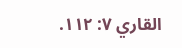القاري ٧: ١١٢.